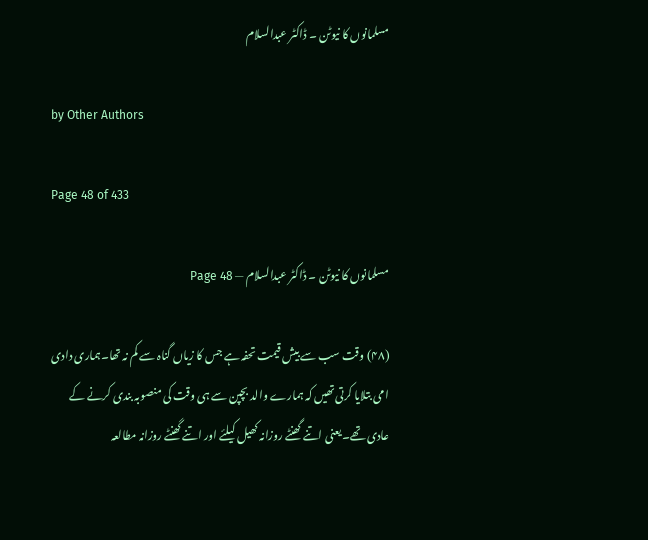مسلمانوں کا نیوٹن ۔ ڈاکٹر عبدالسلام

by Other Authors

Page 48 of 433

مسلمانوں کا نیوٹن ۔ ڈاکٹر عبدالسلام — Page 48

(۴۸) وقت سب سے بیش قیمت تحفہ ہے جس کا زیاں گناہ سے کم نہ تھا۔ہماری دادی امی بتلایا کرتی تھیں کہ ہمارے والد بچپن سے ہی وقت کی منصوبہ بندی کرنے کے عادی تھے۔یعنی اتنے گھنٹے روزانہ کھیل کیلئے اور اتنے گھنٹے روزانہ مطالعہ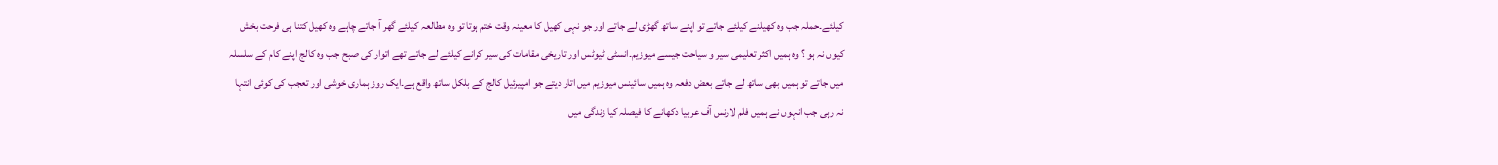کیلئے۔حملہ جب وہ کھیلنے کیلئے جاتے تو اپنے ساتھ گھڑی لے جاتے اور جو نہی کھیل کا معینہ وقت ختم ہوتا تو وہ مطالعہ کیلئے گھر آ جاتے چاہے وہ کھیل کتنا ہی فرحت بخش کیوں نہ ہو ؟ وہ ہمیں اکثر تعلیمی سیر و سیاحت جیسے میوزیم۔انسٹی ٹیوٹس اور تاریخی مقامات کی سیر کرانے کیلئے لے جاتے تھے اتوار کی صبح جب وہ کالج اپنے کام کے سلسلہ میں جاتے تو ہمیں بھی ساتھ لے جاتے بعض دفعہ وہ ہمیں سائینس میوزیم میں اتار دیتے جو امپیرئیل کالج کے بلکل ساتھ واقع ہے۔ایک روز ہماری خوشی اور تعجب کی کوئی انتہا نہ رہی جب انہوں نے ہمیں فلم لارنس آف عربیا دکھانے کا فیصلہ کیا زندگی میں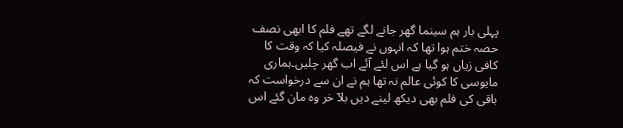پہلی بار ہم سینما گھر جانے لگے تھے فلم کا ابھی نصف حصہ ختم ہوا تھا کہ انہوں نے فیصلہ کیا کہ وقت کا کافی زیاں ہو گیا ہے اس لئے آئے اب گھر چلیں۔ہماری مایوسی کا کوئی عالم نہ تھا ہم نے ان سے درخواست کہ باقی کی فلم بھی دیکھ لینے دیں بلآ خر وہ مان گئے اس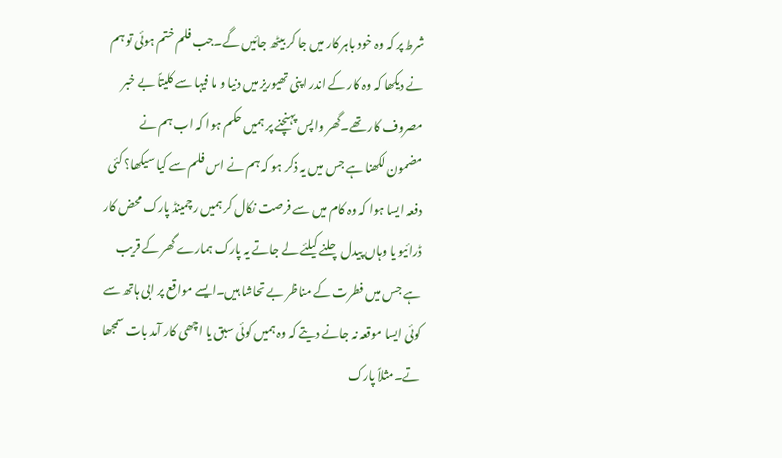شرط پر کہ وہ خود باہر کار میں جا کر بیٹھ جائیں گے۔جب فلم ختم ہوئی تو ہم نے دیکھا کہ وہ کار کے اندر اپنی تھیوریز میں دنیا و ما فیہا سے کلیتاً بے خبر مصروف کار تھے۔گھر واپس پہنچنے پر ہمیں حکم ہوا کہ اب ہم نے مضمون لکھنا ہے جس میں یہ ذکر ہو کہ ہم نے اس فلم سے کیا سیکھا؟ کئی دفعہ ایسا ہوا کہ وہ کام میں سے فرصت نکال کر ہمیں رچمینڈ پارک محض کار ڈرائیو یا وہاں پیدل چلنے کیلئے لے جاتے یہ پارک ہمارے گھر کے قریب ہے جس میں فطرت کے مناظر بے تحاشا ہیں۔ایسے مواقع پر ابی ہاتھ سے کوئی ایسا موقعہ نہ جانے دیتے کہ وہ ہمیں کوئی سبق یا اچھی کار آمد بات سمجھا تے۔مثلاً پارک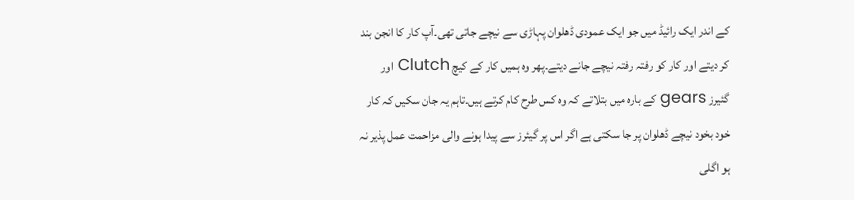کے اندر ایک رائیڈ میں جو ایک عمودی ڈھلوان پہاڑی سے نیچے جاتی تھی۔آپ کار کا انجن بند کر دیتے اور کار کو رفتہ رفتہ نیچے جانے دیتے۔پھر وہ ہمیں کار کے کیچ Clutch اور گئیرز gears کے بارہ میں بتلاتے کہ وہ کس طرح کام کرتے ہیں۔تاہم یہ جان سکیں کہ کار خود بخود نیچے ڈھلوان پر جا سکتی ہے اگر اس پر گیئرز سے پیدا ہونے والی مزاحمت عمل پذیر نہ ہو اگلی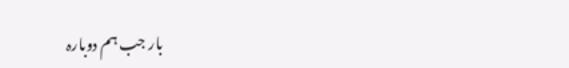بار جب ہم دوبارہ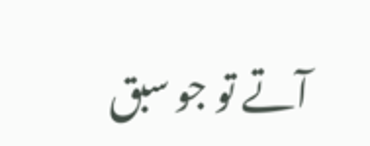آتے تو جو سبق